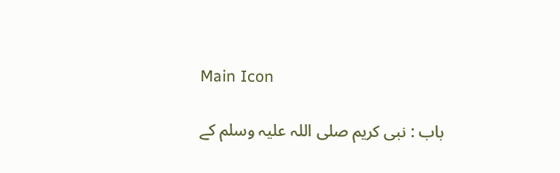Main Icon

باب : نبی کریم صلی اللہ علیہ وسلم کے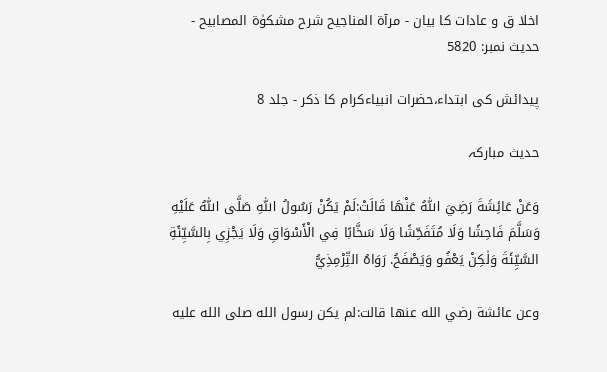اخلا ق و عادات کا بیان - مرآۃ المناجیح شرح مشکوٰۃ المصابیح - حدیث نمبر: 5820

پیدائش کی ابتداء،حضرات انبیاءکرام کا ذکر - جلد 8

حدیث مبارکہ

وَعَنْ عَائِشَةَ رَضِيَ اللّٰهُ عَنْهَا قَالَتْ:لَمْ يَكُنْ رَسُولُ اللّٰهِ صَلَّى اللّٰهُ عَلَيْهِ وَسَلَّمَ فَاحِشًا وَلَا مُتَفَحِّشًا وَلَا سَخَّابًا فِي الْأَسْوَاقِ وَلَا يَجْزِي بِالسَّيِّئَةِ السَّيِّئَةَ وَلٰكِنْ يَعْفُو وَيَصْفَحُ. رَوَاهُ التِّرْمِذِيُّ

وعن عائشة رضي الله عنها قالت:لم يكن رسول الله صلى الله عليه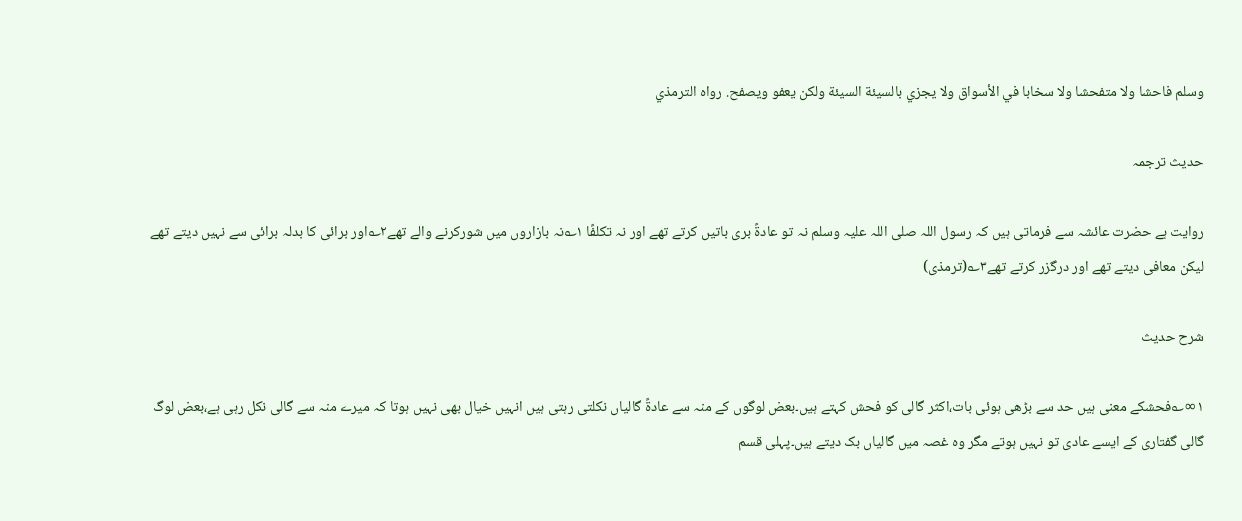وسلم فاحشا ولا متفحشا ولا سخابا في الأسواق ولا يجزي بالسيئة السيئة ولكن يعفو ويصفح. رواه الترمذي

حدیث ترجمہ

روایت ہے حضرت عائشہ سے فرماتی ہیں کہ رسول اللہ صلی اللہ علیہ وسلم نہ تو عادۃً بری باتیں کرتے تھے اور نہ تکلفًا ۱؎نہ بازاروں میں شورکرنے والے تھے۲؎اور برائی کا بدلہ برائی سے نہیں دیتے تھے لیکن معافی دیتے تھے اور درگزر کرتے تھے۳؎(ترمذی)

شرح حدیث

۱∞؎فحشکے معنی ہیں حد سے بڑھی ہوئی بات،اکثر گالی کو فحش کہتے ہیں۔بعض لوگوں کے منہ سے عادۃً گالیاں نکلتی رہتی ہیں انہیں خیال بھی نہیں ہوتا کہ میرے منہ سے گالی نکل رہی ہے،بعض لوگ گالی گفتاری کے ایسے عادی تو نہیں ہوتے مگر وہ غصہ میں گالیاں بک دیتے ہیں۔پہلی قسم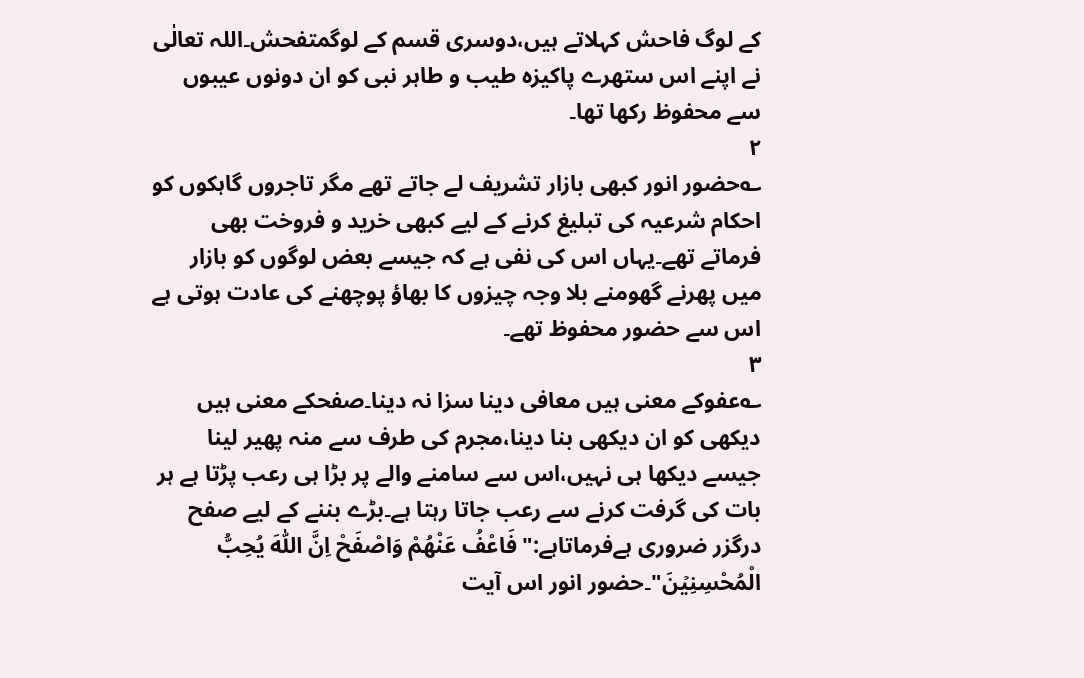کے لوگ فاحش کہلاتے ہیں،دوسری قسم کے لوگمتفحش۔اللہ تعالٰی نے اپنے اس ستھرے پاکیزہ طیب و طاہر نبی کو ان دونوں عیبوں سے محفوظ رکھا تھا۔
۲
؎حضور انور کبھی بازار تشریف لے جاتے تھے مگر تاجروں گاہکوں کو احکام شرعیہ کی تبلیغ کرنے کے لیے کبھی خرید و فروخت بھی فرماتے تھے۔یہاں اس کی نفی ہے کہ جیسے بعض لوگوں کو بازار میں پھرنے گھومنے بلا وجہ چیزوں کا بھاؤ پوچھنے کی عادت ہوتی ہے اس سے حضور محفوظ تھے۔
۳
؎عفوکے معنی ہیں معافی دینا سزا نہ دینا۔صفحکے معنی ہیں دیکھی کو ان دیکھی بنا دینا،مجرم کی طرف سے منہ پھیر لینا جیسے دیکھا ہی نہیں،اس سے سامنے والے پر بڑا ہی رعب پڑتا ہے ہر بات کی گرفت کرنے سے رعب جاتا رہتا ہے۔بڑے بننے کے لیے صفح درگزر ضروری ہےفرماتاہے:"فَاعْفُ عَنْهُمْ وَاصْفَحْ اِنَّ اللّٰهَ یُحِبُّ الْمُحْسِنِیۡنَ"۔حضور انور اس آیت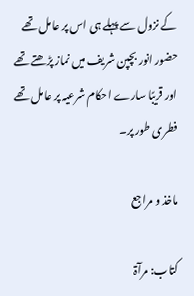کے نزول سے پہلے ہی اس پر عامل تھے حضور انور بچپن شریف میں نماز پڑھتے تھے اور قریبًا سارے احکام شرعیہ پر عامل تھے فطری طور پر۔

ماخذ و مراجع

کتاب: مرآۃ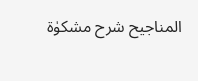المناجیح شرح مشکوٰۃ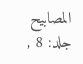المصابیح جلد: 8 ,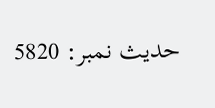حدیث نمبر: 5820